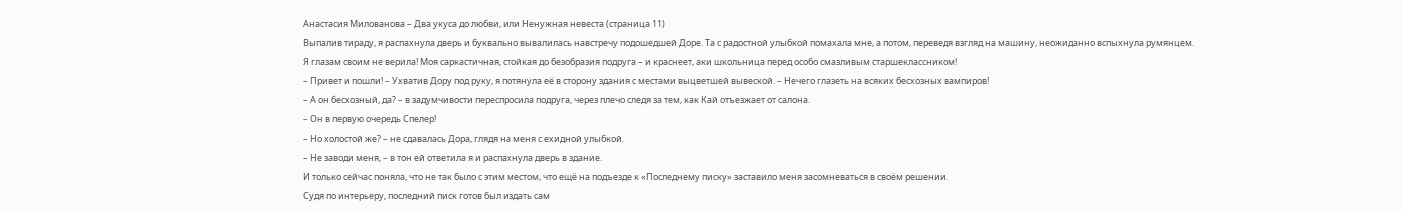Анастасия Милованова – Два укуса до любви, или Ненужная невеста (страница 11)
Выпалив тираду, я распахнула дверь и буквально вывалилась навстречу подошедшей Доре. Та с радостной улыбкой помахала мне, а потом, переведя взгляд на машину, неожиданно вспыхнула румянцем.
Я глазам своим не верила! Моя саркастичная, стойкая до безобразия подруга – и краснеет, аки школьница перед особо смазливым старшеклассником!
– Привет и пошли! – Ухватив Дору под руку, я потянула её в сторону здания с местами выцветшей вывеской. – Нечего глазеть на всяких бесхозных вампиров!
– А он бесхозный, да? – в задумчивости переспросила подруга, через плечо следя за тем, как Кай отъезжает от салона.
– Он в первую очередь Спелер!
– Но холостой же? – не сдавалась Дора, глядя на меня с ехидной улыбкой.
– Не заводи меня, – в тон ей ответила я и распахнула дверь в здание.
И только сейчас поняла, что не так было с этим местом, что ещё на подъезде к «Последнему писку» заставило меня засомневаться в своём решении.
Судя по интерьеру, последний писк готов был издать сам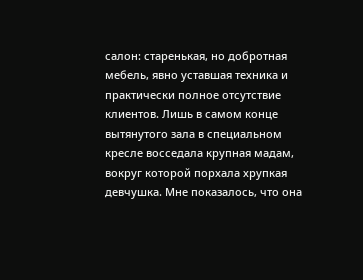салон: старенькая, но добротная мебель, явно уставшая техника и практически полное отсутствие клиентов. Лишь в самом конце вытянутого зала в специальном кресле восседала крупная мадам, вокруг которой порхала хрупкая девчушка. Мне показалось, что она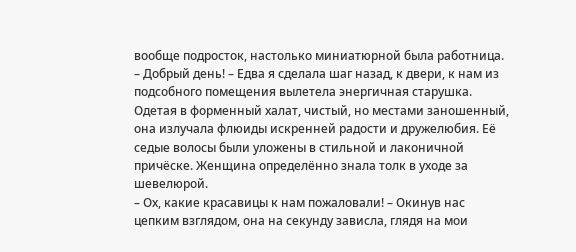вообще подросток, настолько миниатюрной была работница.
– Добрый день! – Едва я сделала шаг назад, к двери, к нам из подсобного помещения вылетела энергичная старушка.
Одетая в форменный халат, чистый, но местами заношенный, она излучала флюиды искренней радости и дружелюбия. Её седые волосы были уложены в стильной и лаконичной причёске. Женщина определённо знала толк в уходе за шевелюрой.
– Ох, какие красавицы к нам пожаловали! – Окинув нас цепким взглядом, она на секунду зависла, глядя на мои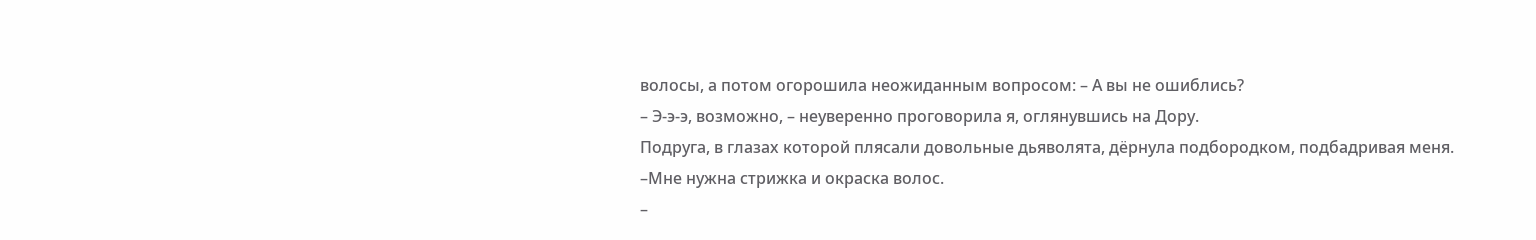волосы, а потом огорошила неожиданным вопросом: – А вы не ошиблись?
– Э-э-э, возможно, – неуверенно проговорила я, оглянувшись на Дору.
Подруга, в глазах которой плясали довольные дьяволята, дёрнула подбородком, подбадривая меня.
–Мне нужна стрижка и окраска волос.
–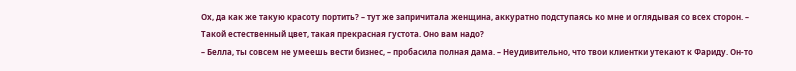Ох, да как же такую красоту портить? – тут же запричитала женщина, аккуратно подступаясь ко мне и оглядывая со всех сторон. – Такой естественный цвет, такая прекрасная густота. Оно вам надо?
– Белла, ты совсем не умеешь вести бизнес, – пробасила полная дама. – Неудивительно, что твои клиентки утекают к Фариду. Он-то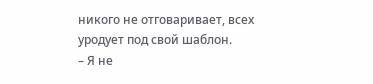никого не отговаривает, всех уродует под свой шаблон.
– Я не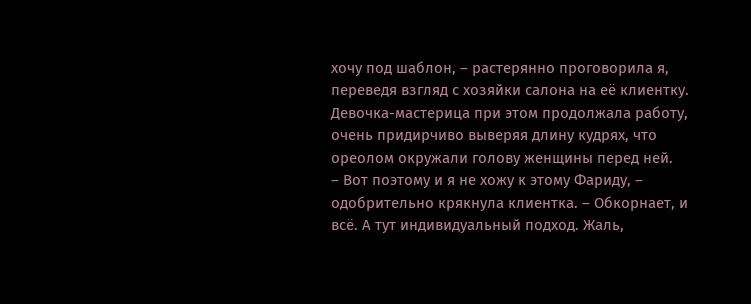хочу под шаблон, – растерянно проговорила я, переведя взгляд с хозяйки салона на её клиентку.
Девочка-мастерица при этом продолжала работу, очень придирчиво выверяя длину кудрях, что ореолом окружали голову женщины перед ней.
– Вот поэтому и я не хожу к этому Фариду, – одобрительно крякнула клиентка. – Обкорнает, и всё. А тут индивидуальный подход. Жаль,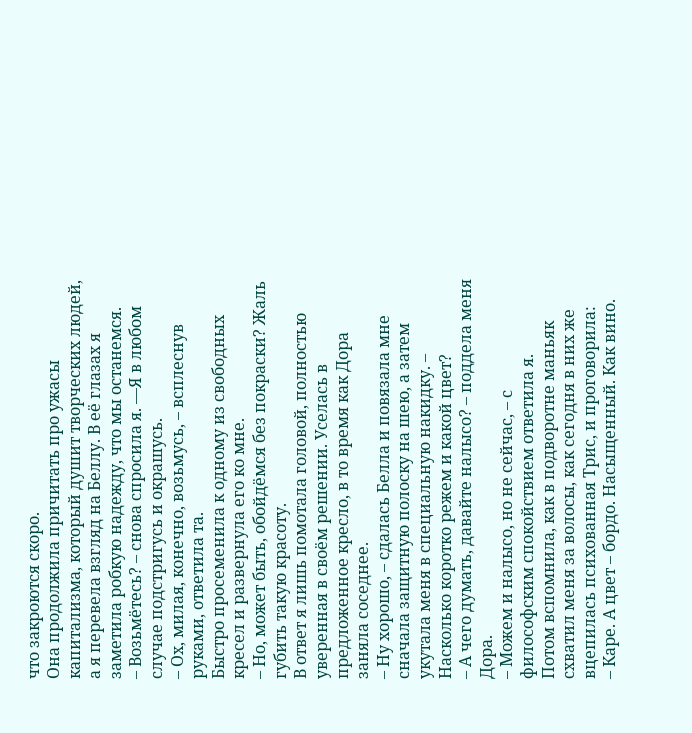что закроются скоро.
Она продолжила причитать про ужасы капитализма, который душит творческих людей, а я перевела взгляд на Беллу. В её глазах я заметила робкую надежду, что мы останемся.
– Возьмётесь? – снова спросила я. —Я в любом случае подстригусь и окрашусь.
– Ох, милая, конечно, возьмусь, – всплеснув руками, ответила та.
Быстро просеменила к одному из свободных кресел и развернула его ко мне.
– Но, может быть, обойдёмся без покраски? Жаль губить такую красоту.
В ответ я лишь помотала головой, полностью уверенная в своём решении. Уселась в предложенное кресло, в то время как Дора заняла соседнее.
– Ну хорошо, – сдалась Белла и повязала мне сначала защитную полоску на шею, а затем укутала меня в специальную накидку. – Насколько коротко режем и какой цвет?
– А чего думать, давайте налысо? – поддела меня Дора.
– Можем и налысо, но не сейчас, – с философским спокойствием ответила я.
Потом вспомнила, как в подворотне маньяк схватил меня за волосы, как сегодня в них же вцепилась психованная Трис, и проговорила:
– Каре. А цвет – бордо. Насыщенный. Как вино.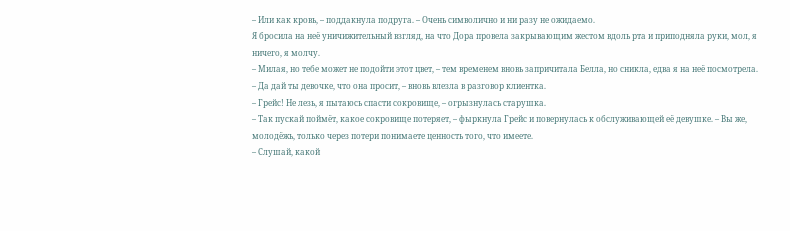– Или как кровь, – поддакнула подруга. – Очень символично и ни разу не ожидаемо.
Я бросила на неё уничижительный взгляд, на что Дора провела закрывающим жестом вдоль рта и приподняла руки, мол, я ничего, я молчу.
– Милая, но тебе может не подойти этот цвет, – тем временем вновь запричитала Белла, но сникла, едва я на неё посмотрела.
– Да дай ты девочке, что она просит, – вновь влезла в разговор клиентка.
– Грейс! Не лезь, я пытаюсь спасти сокровище, – огрызнулась старушка.
– Так пускай поймёт, какое сокровище потеряет, – фыркнула Грейс и повернулась к обслуживающей её девушке. – Вы же, молодёжь, только через потери понимаете ценность того, что имеете.
– Слушай, какой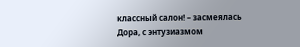классный салон! – засмеялась Дора, с энтузиазмом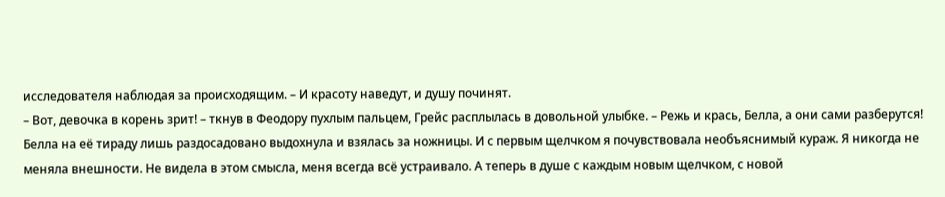исследователя наблюдая за происходящим. – И красоту наведут, и душу починят.
– Вот, девочка в корень зрит! – ткнув в Феодору пухлым пальцем, Грейс расплылась в довольной улыбке. – Режь и крась, Белла, а они сами разберутся!
Белла на её тираду лишь раздосадовано выдохнула и взялась за ножницы. И с первым щелчком я почувствовала необъяснимый кураж. Я никогда не меняла внешности. Не видела в этом смысла, меня всегда всё устраивало. А теперь в душе с каждым новым щелчком, с новой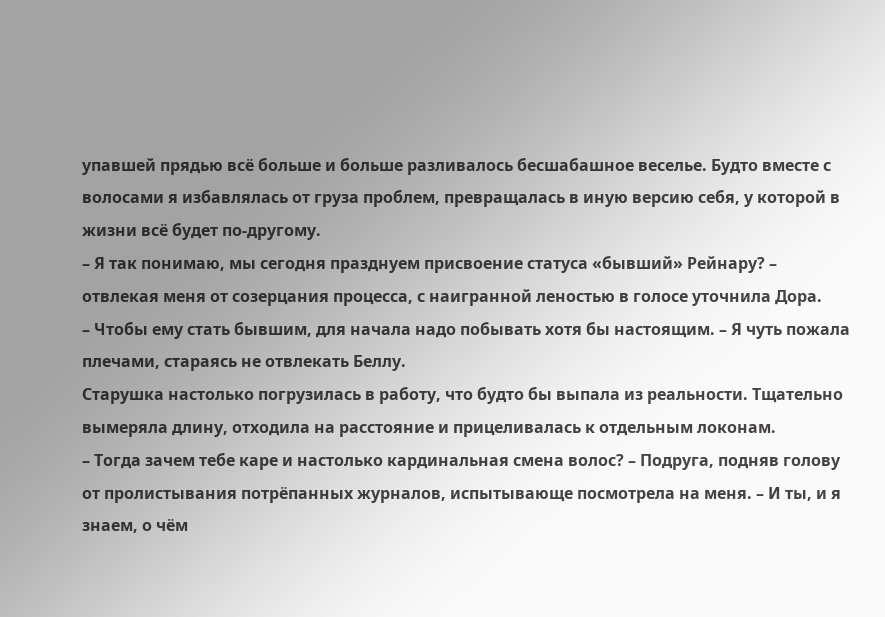упавшей прядью всё больше и больше разливалось бесшабашное веселье. Будто вместе с волосами я избавлялась от груза проблем, превращалась в иную версию себя, у которой в жизни всё будет по-другому.
– Я так понимаю, мы сегодня празднуем присвоение статуса «бывший» Рейнару? – отвлекая меня от созерцания процесса, с наигранной леностью в голосе уточнила Дора.
– Чтобы ему стать бывшим, для начала надо побывать хотя бы настоящим. – Я чуть пожала плечами, стараясь не отвлекать Беллу.
Старушка настолько погрузилась в работу, что будто бы выпала из реальности. Тщательно вымеряла длину, отходила на расстояние и прицеливалась к отдельным локонам.
– Тогда зачем тебе каре и настолько кардинальная смена волос? – Подруга, подняв голову от пролистывания потрёпанных журналов, испытывающе посмотрела на меня. – И ты, и я знаем, о чём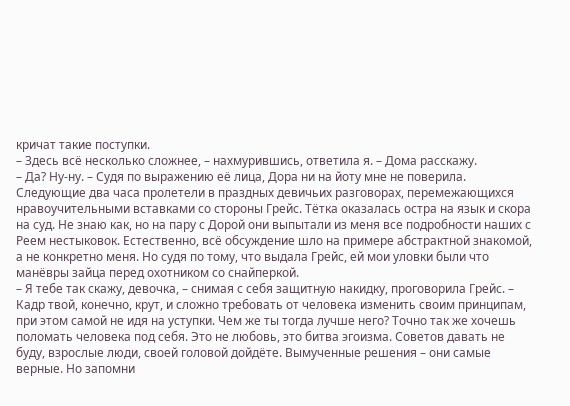кричат такие поступки.
– Здесь всё несколько сложнее, – нахмурившись, ответила я. – Дома расскажу.
– Да? Ну-ну. – Судя по выражению её лица, Дора ни на йоту мне не поверила.
Следующие два часа пролетели в праздных девичьих разговорах, перемежающихся нравоучительными вставками со стороны Грейс. Тётка оказалась остра на язык и скора на суд. Не знаю как, но на пару с Дорой они выпытали из меня все подробности наших с Реем нестыковок. Естественно, всё обсуждение шло на примере абстрактной знакомой, а не конкретно меня. Но судя по тому, что выдала Грейс, ей мои уловки были что манёвры зайца перед охотником со снайперкой.
– Я тебе так скажу, девочка, – снимая с себя защитную накидку, проговорила Грейс. – Кадр твой, конечно, крут, и сложно требовать от человека изменить своим принципам, при этом самой не идя на уступки. Чем же ты тогда лучше него? Точно так же хочешь поломать человека под себя. Это не любовь, это битва эгоизма. Советов давать не буду, взрослые люди, своей головой дойдёте. Вымученные решения – они самые верные. Но запомни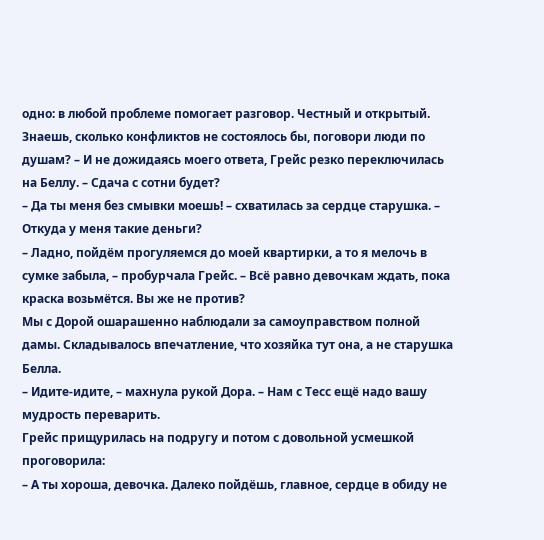одно: в любой проблеме помогает разговор. Честный и открытый. Знаешь, сколько конфликтов не состоялось бы, поговори люди по душам? – И не дожидаясь моего ответа, Грейс резко переключилась на Беллу. – Сдача с сотни будет?
– Да ты меня без смывки моешь! – схватилась за сердце старушка. – Откуда у меня такие деньги?
– Ладно, пойдём прогуляемся до моей квартирки, а то я мелочь в сумке забыла, – пробурчала Грейс. – Всё равно девочкам ждать, пока краска возьмётся. Вы же не против?
Мы с Дорой ошарашенно наблюдали за самоуправством полной дамы. Складывалось впечатление, что хозяйка тут она, а не старушка Белла.
– Идите-идите, – махнула рукой Дора. – Нам с Тесс ещё надо вашу мудрость переварить.
Грейс прищурилась на подругу и потом с довольной усмешкой проговорила:
– А ты хороша, девочка. Далеко пойдёшь, главное, сердце в обиду не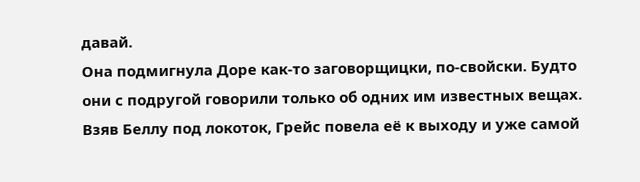давай.
Она подмигнула Доре как-то заговорщицки, по-свойски. Будто они с подругой говорили только об одних им известных вещах.
Взяв Беллу под локоток, Грейс повела её к выходу и уже самой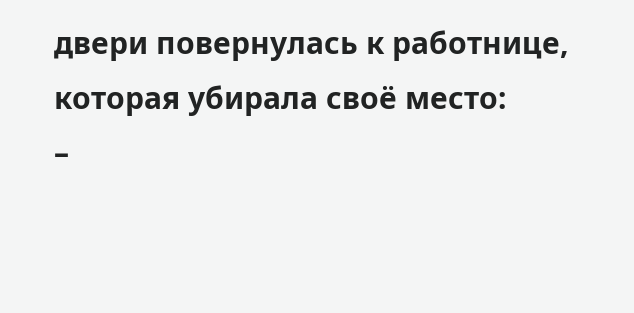двери повернулась к работнице, которая убирала своё место:
–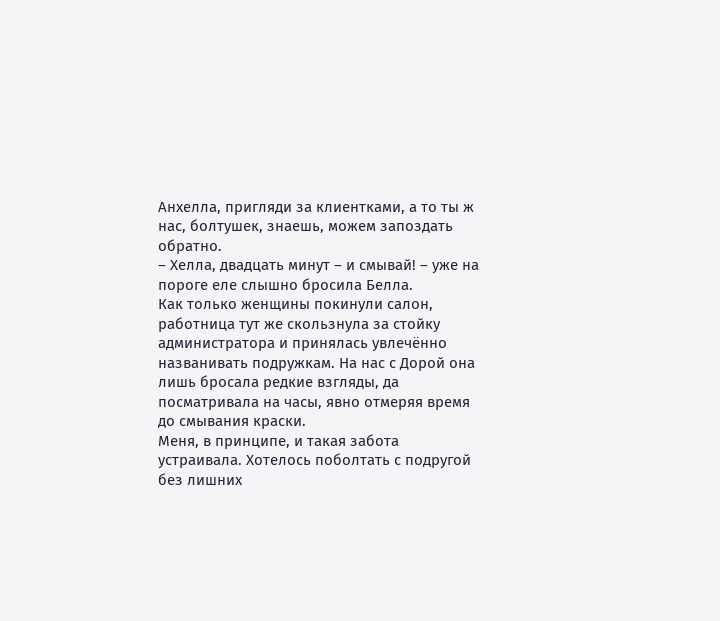Анхелла, пригляди за клиентками, а то ты ж нас, болтушек, знаешь, можем запоздать обратно.
– Хелла, двадцать минут – и смывай! – уже на пороге еле слышно бросила Белла.
Как только женщины покинули салон, работница тут же скользнула за стойку администратора и принялась увлечённо названивать подружкам. На нас с Дорой она лишь бросала редкие взгляды, да посматривала на часы, явно отмеряя время до смывания краски.
Меня, в принципе, и такая забота устраивала. Хотелось поболтать с подругой без лишних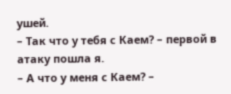ушей.
– Так что у тебя с Каем? – первой в атаку пошла я.
– А что у меня с Каем? –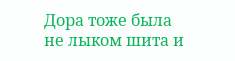Дора тоже была не лыком шита и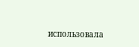использовала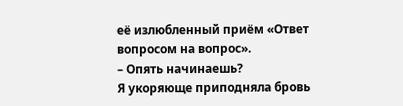её излюбленный приём «Ответ вопросом на вопрос».
– Опять начинаешь?
Я укоряюще приподняла бровь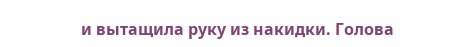и вытащила руку из накидки. Голова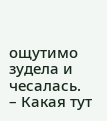ощутимо зудела и чесалась.
– Какая тут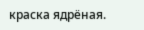краска ядрёная.